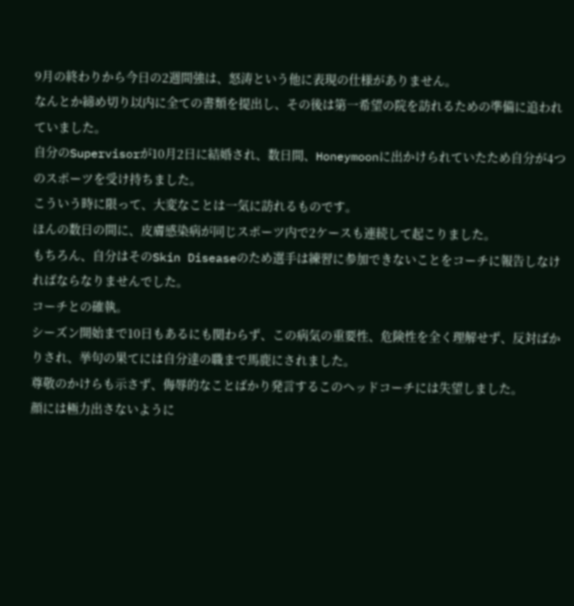9月の終わりから今日の2週間強は、怒涛という他に表現の仕様がありません。
なんとか締め切り以内に全ての書類を提出し、その後は第一希望の院を訪れるための準備に追われていました。
自分のSupervisorが10月2日に結婚され、数日間、Honeymoonに出かけられていたため自分が4つのスポーツを受け持ちました。
こういう時に限って、大変なことは一気に訪れるものです。
ほんの数日の間に、皮膚感染病が同じスポーツ内で2ケースも連続して起こりました。
もちろん、自分はそのSkin Diseaseのため選手は練習に参加できないことをコーチに報告しなければならなりませんでした。
コーチとの確執。
シーズン開始まで10日もあるにも関わらず、この病気の重要性、危険性を全く理解せず、反対ばかりされ、挙句の果てには自分達の職まで馬鹿にされました。
尊敬のかけらも示さず、侮辱的なことばかり発言するこのヘッドコーチには失望しました。
顔には極力出さないように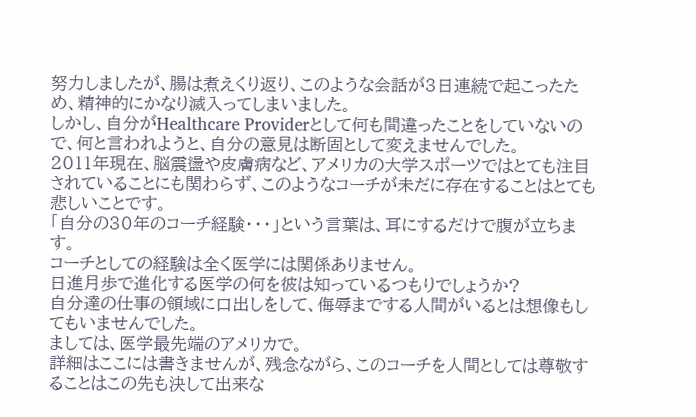努力しましたが、腸は煮えくり返り、このような会話が3日連続で起こったため、精神的にかなり滅入ってしまいました。
しかし、自分がHealthcare Providerとして何も間違ったことをしていないので、何と言われようと、自分の意見は断固として変えませんでした。
2011年現在、脳震盪や皮膚病など、アメリカの大学スポーツではとても注目されていることにも関わらず、このようなコーチが未だに存在することはとても悲しいことです。
「自分の30年のコーチ経験・・・」という言葉は、耳にするだけで腹が立ちます。
コーチとしての経験は全く医学には関係ありません。
日進月歩で進化する医学の何を彼は知っているつもりでしょうか?
自分達の仕事の領域に口出しをして、侮辱までする人間がいるとは想像もしてもいませんでした。
ましては、医学最先端のアメリカで。
詳細はここには書きませんが、残念ながら、このコーチを人間としては尊敬することはこの先も決して出来な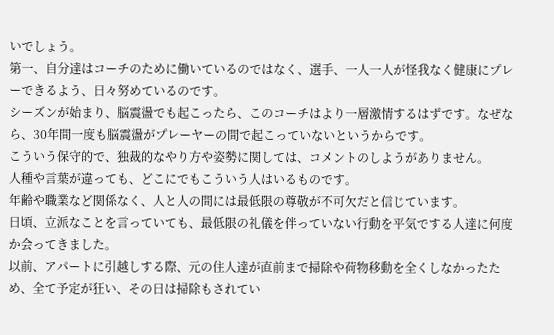いでしょう。
第一、自分達はコーチのために働いているのではなく、選手、一人一人が怪我なく健康にプレーできるよう、日々努めているのです。
シーズンが始まり、脳震盪でも起こったら、このコーチはより一層激情するはずです。なぜなら、30年間一度も脳震盪がプレーヤーの間で起こっていないというからです。
こういう保守的で、独裁的なやり方や姿勢に関しては、コメントのしようがありません。
人種や言葉が違っても、どこにでもこういう人はいるものです。
年齢や職業など関係なく、人と人の間には最低限の尊敬が不可欠だと信じています。
日頃、立派なことを言っていても、最低限の礼儀を伴っていない行動を平気でする人達に何度か会ってきました。
以前、アパートに引越しする際、元の住人達が直前まで掃除や荷物移動を全くしなかったため、全て予定が狂い、その日は掃除もされてい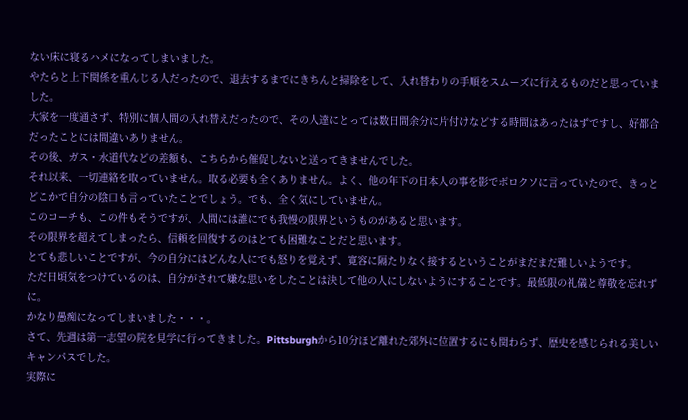ない床に寝るハメになってしまいました。
やたらと上下関係を重んじる人だったので、退去するまでにきちんと掃除をして、入れ替わりの手順をスムーズに行えるものだと思っていました。
大家を一度通さず、特別に個人間の入れ替えだったので、その人達にとっては数日間余分に片付けなどする時間はあったはずですし、好都合だったことには間違いありません。
その後、ガス・水道代などの差額も、こちらから催促しないと送ってきませんでした。
それ以来、一切連絡を取っていません。取る必要も全くありません。よく、他の年下の日本人の事を影でボロクソに言っていたので、きっとどこかで自分の陰口も言っていたことでしょう。でも、全く気にしていません。
このコーチも、この件もそうですが、人間には誰にでも我慢の限界というものがあると思います。
その限界を超えてしまったら、信頼を回復するのはとても困難なことだと思います。
とても悲しいことですが、今の自分にはどんな人にでも怒りを覚えず、寛容に隔たりなく接するということがまだまだ難しいようです。
ただ日頃気をつけているのは、自分がされて嫌な思いをしたことは決して他の人にしないようにすることです。最低限の礼儀と尊敬を忘れずに。
かなり愚痴になってしまいました・・・。
さて、先週は第一志望の院を見学に行ってきました。Pittsburghから10分ほど離れた郊外に位置するにも関わらず、歴史を感じられる美しいキャンパスでした。
実際に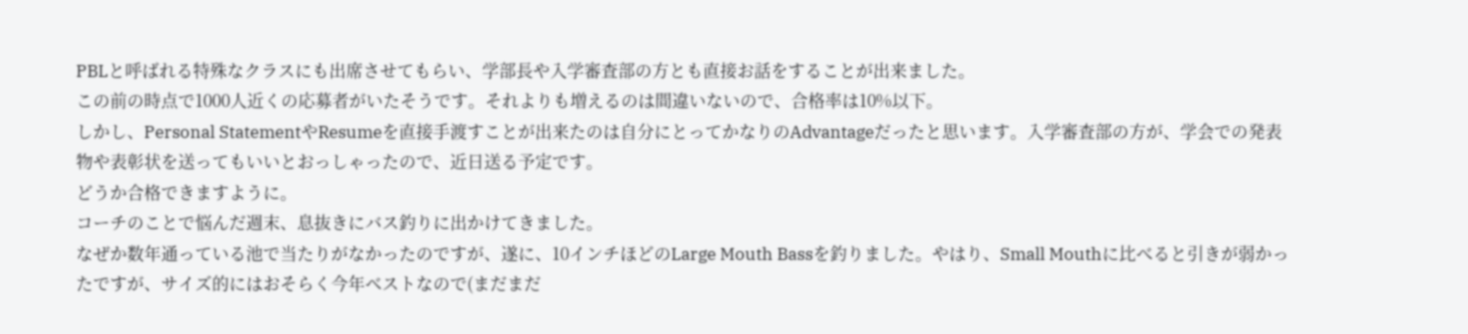PBLと呼ばれる特殊なクラスにも出席させてもらい、学部長や入学審査部の方とも直接お話をすることが出来ました。
この前の時点で1000人近くの応募者がいたそうです。それよりも増えるのは間違いないので、合格率は10%以下。
しかし、Personal StatementやResumeを直接手渡すことが出来たのは自分にとってかなりのAdvantageだったと思います。入学審査部の方が、学会での発表物や表彰状を送ってもいいとおっしゃったので、近日送る予定です。
どうか合格できますように。
コーチのことで悩んだ週末、息抜きにバス釣りに出かけてきました。
なぜか数年通っている池で当たりがなかったのですが、遂に、10インチほどのLarge Mouth Bassを釣りました。やはり、Small Mouthに比べると引きが弱かったですが、サイズ的にはおそらく今年ベストなので(まだまだ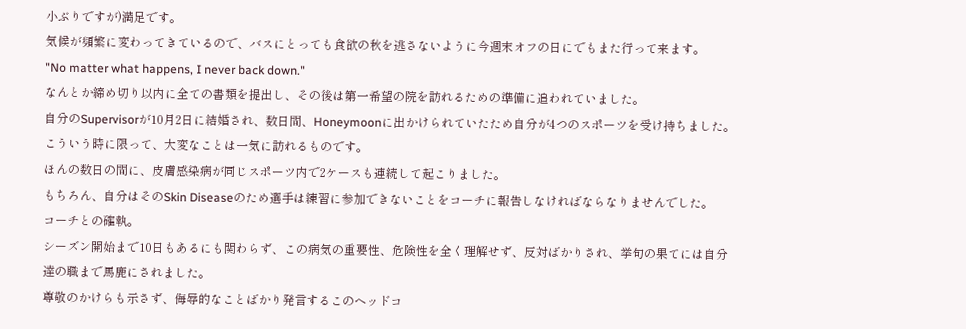小ぶりですが)満足です。
気候が頻繁に変わってきているので、バスにとっても食欲の秋を逃さないように今週末オフの日にでもまた行って来ます。
"No matter what happens, I never back down."
なんとか締め切り以内に全ての書類を提出し、その後は第一希望の院を訪れるための準備に追われていました。
自分のSupervisorが10月2日に結婚され、数日間、Honeymoonに出かけられていたため自分が4つのスポーツを受け持ちました。
こういう時に限って、大変なことは一気に訪れるものです。
ほんの数日の間に、皮膚感染病が同じスポーツ内で2ケースも連続して起こりました。
もちろん、自分はそのSkin Diseaseのため選手は練習に参加できないことをコーチに報告しなければならなりませんでした。
コーチとの確執。
シーズン開始まで10日もあるにも関わらず、この病気の重要性、危険性を全く理解せず、反対ばかりされ、挙句の果てには自分達の職まで馬鹿にされました。
尊敬のかけらも示さず、侮辱的なことばかり発言するこのヘッドコ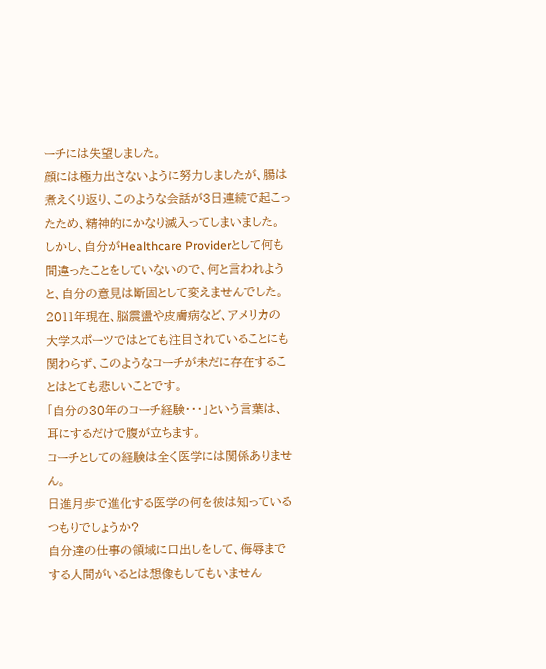ーチには失望しました。
顔には極力出さないように努力しましたが、腸は煮えくり返り、このような会話が3日連続で起こったため、精神的にかなり滅入ってしまいました。
しかし、自分がHealthcare Providerとして何も間違ったことをしていないので、何と言われようと、自分の意見は断固として変えませんでした。
2011年現在、脳震盪や皮膚病など、アメリカの大学スポーツではとても注目されていることにも関わらず、このようなコーチが未だに存在することはとても悲しいことです。
「自分の30年のコーチ経験・・・」という言葉は、耳にするだけで腹が立ちます。
コーチとしての経験は全く医学には関係ありません。
日進月歩で進化する医学の何を彼は知っているつもりでしょうか?
自分達の仕事の領域に口出しをして、侮辱までする人間がいるとは想像もしてもいません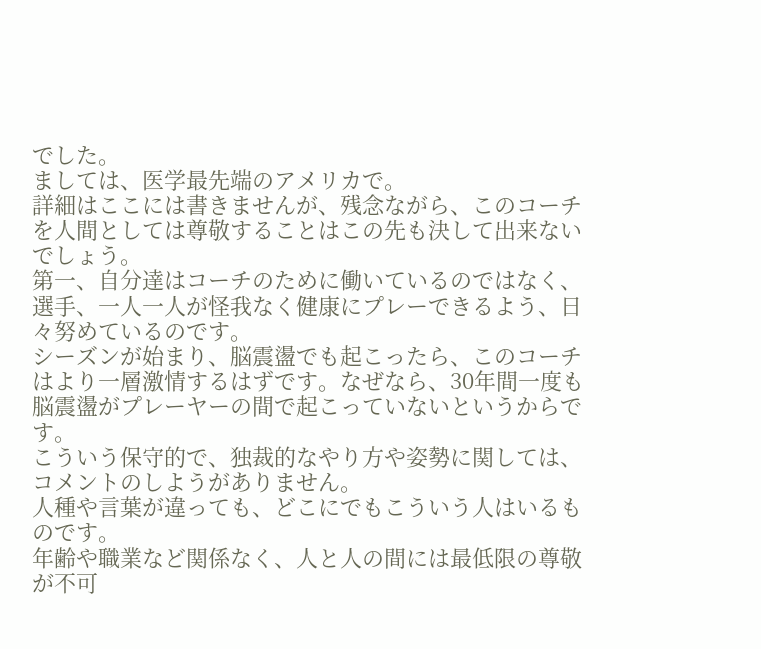でした。
ましては、医学最先端のアメリカで。
詳細はここには書きませんが、残念ながら、このコーチを人間としては尊敬することはこの先も決して出来ないでしょう。
第一、自分達はコーチのために働いているのではなく、選手、一人一人が怪我なく健康にプレーできるよう、日々努めているのです。
シーズンが始まり、脳震盪でも起こったら、このコーチはより一層激情するはずです。なぜなら、30年間一度も脳震盪がプレーヤーの間で起こっていないというからです。
こういう保守的で、独裁的なやり方や姿勢に関しては、コメントのしようがありません。
人種や言葉が違っても、どこにでもこういう人はいるものです。
年齢や職業など関係なく、人と人の間には最低限の尊敬が不可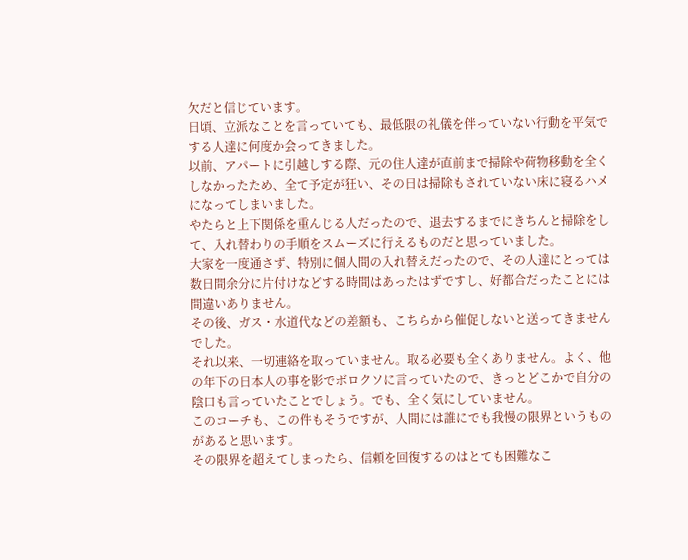欠だと信じています。
日頃、立派なことを言っていても、最低限の礼儀を伴っていない行動を平気でする人達に何度か会ってきました。
以前、アパートに引越しする際、元の住人達が直前まで掃除や荷物移動を全くしなかったため、全て予定が狂い、その日は掃除もされていない床に寝るハメになってしまいました。
やたらと上下関係を重んじる人だったので、退去するまでにきちんと掃除をして、入れ替わりの手順をスムーズに行えるものだと思っていました。
大家を一度通さず、特別に個人間の入れ替えだったので、その人達にとっては数日間余分に片付けなどする時間はあったはずですし、好都合だったことには間違いありません。
その後、ガス・水道代などの差額も、こちらから催促しないと送ってきませんでした。
それ以来、一切連絡を取っていません。取る必要も全くありません。よく、他の年下の日本人の事を影でボロクソに言っていたので、きっとどこかで自分の陰口も言っていたことでしょう。でも、全く気にしていません。
このコーチも、この件もそうですが、人間には誰にでも我慢の限界というものがあると思います。
その限界を超えてしまったら、信頼を回復するのはとても困難なこ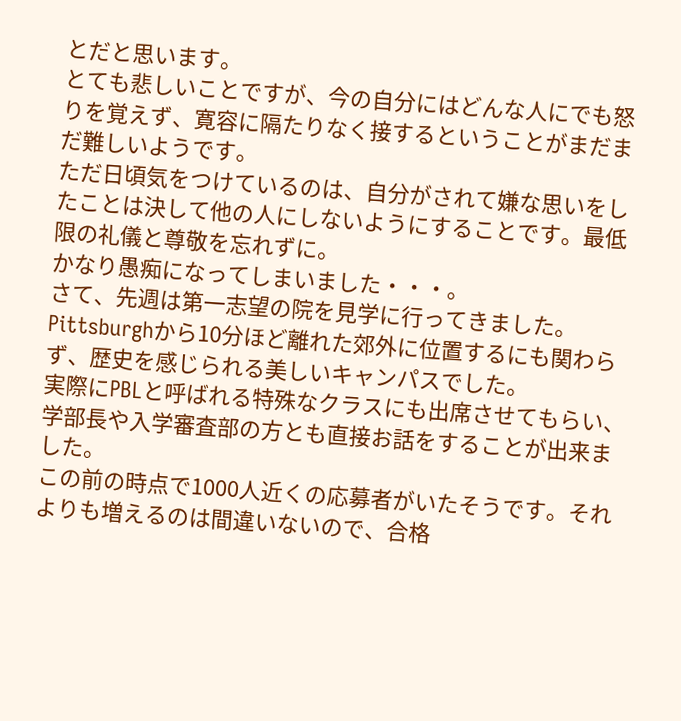とだと思います。
とても悲しいことですが、今の自分にはどんな人にでも怒りを覚えず、寛容に隔たりなく接するということがまだまだ難しいようです。
ただ日頃気をつけているのは、自分がされて嫌な思いをしたことは決して他の人にしないようにすることです。最低限の礼儀と尊敬を忘れずに。
かなり愚痴になってしまいました・・・。
さて、先週は第一志望の院を見学に行ってきました。Pittsburghから10分ほど離れた郊外に位置するにも関わらず、歴史を感じられる美しいキャンパスでした。
実際にPBLと呼ばれる特殊なクラスにも出席させてもらい、学部長や入学審査部の方とも直接お話をすることが出来ました。
この前の時点で1000人近くの応募者がいたそうです。それよりも増えるのは間違いないので、合格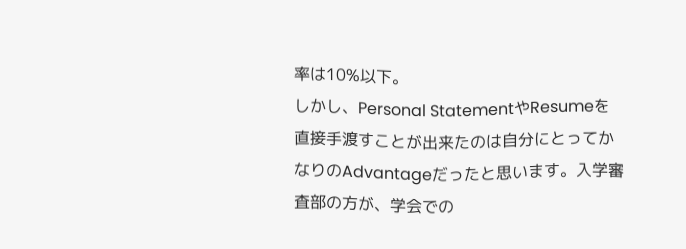率は10%以下。
しかし、Personal StatementやResumeを直接手渡すことが出来たのは自分にとってかなりのAdvantageだったと思います。入学審査部の方が、学会での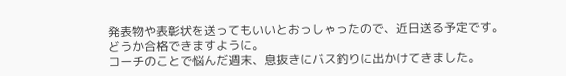発表物や表彰状を送ってもいいとおっしゃったので、近日送る予定です。
どうか合格できますように。
コーチのことで悩んだ週末、息抜きにバス釣りに出かけてきました。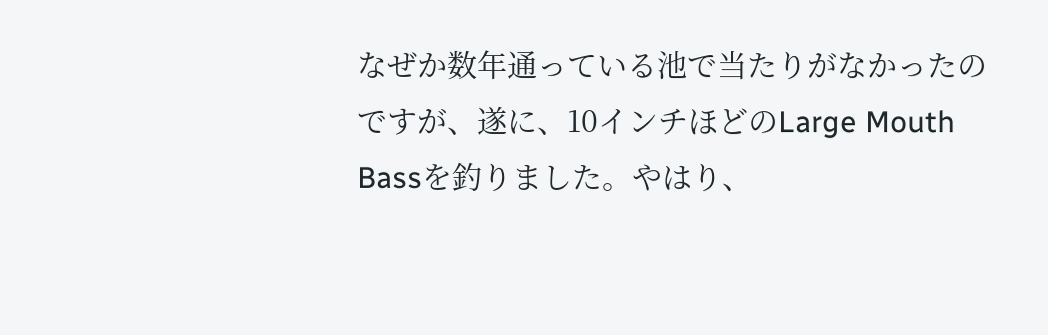なぜか数年通っている池で当たりがなかったのですが、遂に、10インチほどのLarge Mouth Bassを釣りました。やはり、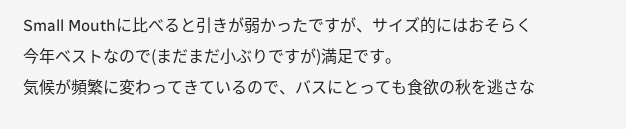Small Mouthに比べると引きが弱かったですが、サイズ的にはおそらく今年ベストなので(まだまだ小ぶりですが)満足です。
気候が頻繁に変わってきているので、バスにとっても食欲の秋を逃さな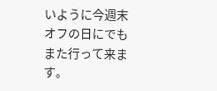いように今週末オフの日にでもまた行って来ます。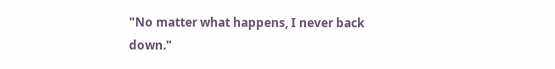"No matter what happens, I never back down."